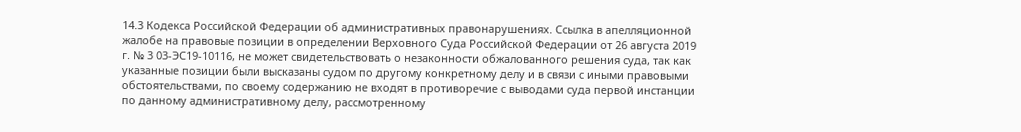14.3 Кодекса Российской Федерации об административных правонарушениях. Ссылка в апелляционной жалобе на правовые позиции в определении Верховного Суда Российской Федерации от 26 августа 2019 г. № 3 03-ЭС19-10116, не может свидетельствовать о незаконности обжалованного решения суда, так как указанные позиции были высказаны судом по другому конкретному делу и в связи с иными правовыми обстоятельствами, по своему содержанию не входят в противоречие с выводами суда первой инстанции по данному административному делу, рассмотренному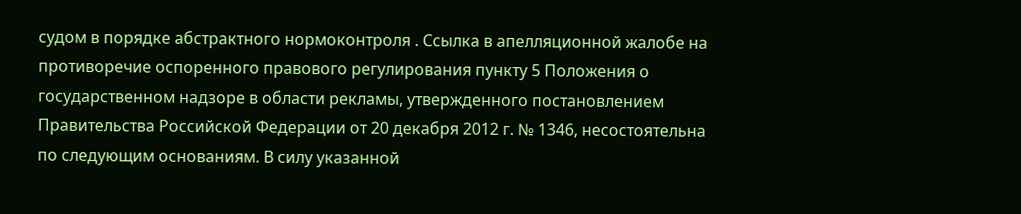судом в порядке абстрактного нормоконтроля . Ссылка в апелляционной жалобе на противоречие оспоренного правового регулирования пункту 5 Положения о государственном надзоре в области рекламы, утвержденного постановлением Правительства Российской Федерации от 20 декабря 2012 г. № 1346, несостоятельна по следующим основаниям. В силу указанной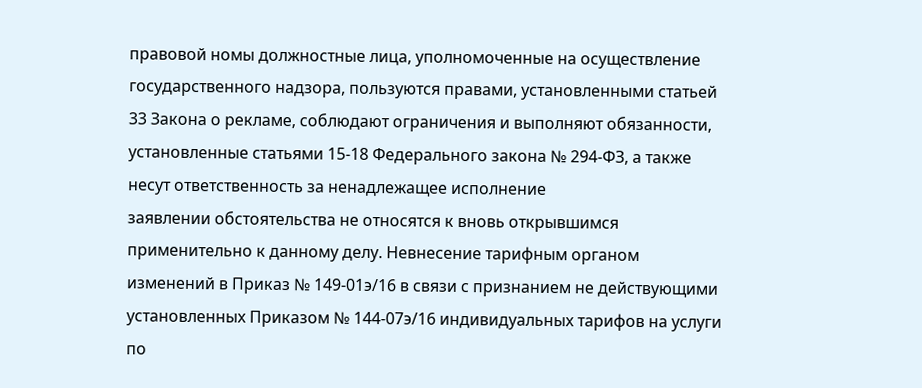правовой номы должностные лица, уполномоченные на осуществление государственного надзора, пользуются правами, установленными статьей 33 Закона о рекламе, соблюдают ограничения и выполняют обязанности, установленные статьями 15-18 Федерального закона № 294-ФЗ, а также несут ответственность за ненадлежащее исполнение
заявлении обстоятельства не относятся к вновь открывшимся применительно к данному делу. Невнесение тарифным органом изменений в Приказ № 149-01э/16 в связи с признанием не действующими установленных Приказом № 144-07э/16 индивидуальных тарифов на услуги по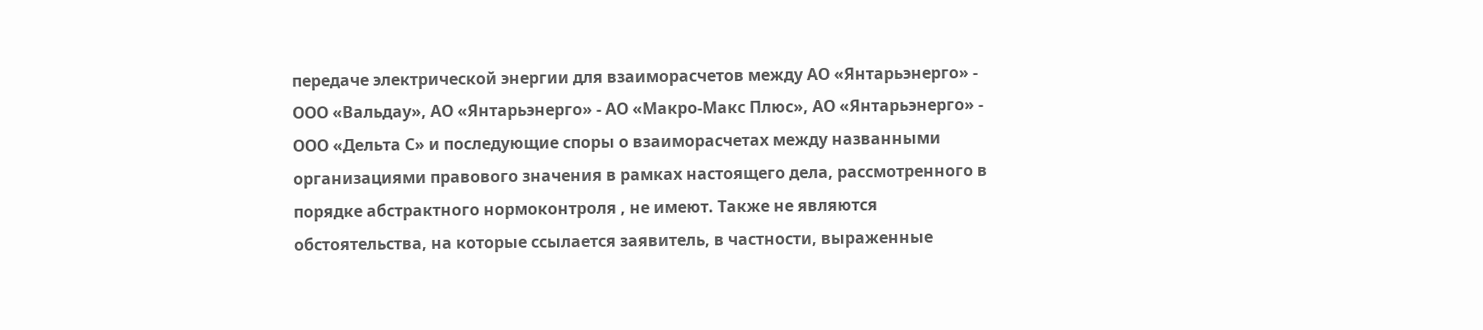передаче электрической энергии для взаиморасчетов между АО «Янтарьэнерго» - ООО «Вальдау», АО «Янтарьэнерго» - АО «Макро-Макс Плюс», АО «Янтарьэнерго» - ООО «Дельта С» и последующие споры о взаиморасчетах между названными организациями правового значения в рамках настоящего дела, рассмотренного в порядке абстрактного нормоконтроля , не имеют. Также не являются обстоятельства, на которые ссылается заявитель, в частности, выраженные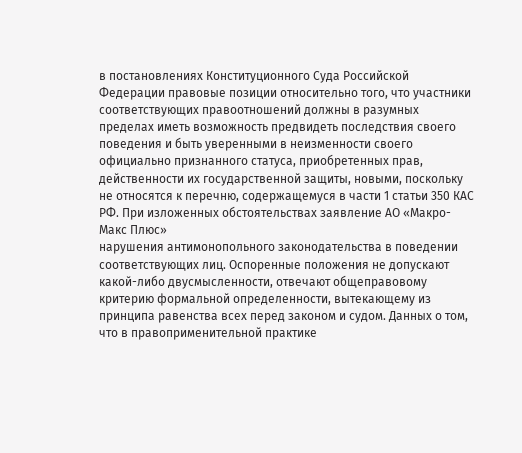в постановлениях Конституционного Суда Российской Федерации правовые позиции относительно того, что участники соответствующих правоотношений должны в разумных пределах иметь возможность предвидеть последствия своего поведения и быть уверенными в неизменности своего официально признанного статуса, приобретенных прав, действенности их государственной защиты, новыми, поскольку не относятся к перечню, содержащемуся в части 1 статьи 350 КАС РФ. При изложенных обстоятельствах заявление АО «Макро-Макс Плюс»
нарушения антимонопольного законодательства в поведении соответствующих лиц. Оспоренные положения не допускают какой-либо двусмысленности, отвечают общеправовому критерию формальной определенности, вытекающему из принципа равенства всех перед законом и судом. Данных о том, что в правоприменительной практике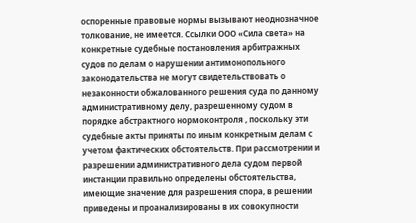оспоренные правовые нормы вызывают неоднозначное толкование, не имеется. Ссылки ООО «Сила света» на конкретные судебные постановления арбитражных судов по делам о нарушении антимонопольного законодательства не могут свидетельствовать о незаконности обжалованного решения суда по данному административному делу, разрешенному судом в порядке абстрактного нормоконтроля , поскольку эти судебные акты приняты по иным конкретным делам с учетом фактических обстоятельств. При рассмотрении и разрешении административного дела судом первой инстанции правильно определены обстоятельства, имеющие значение для разрешения спора, в решении приведены и проанализированы в их совокупности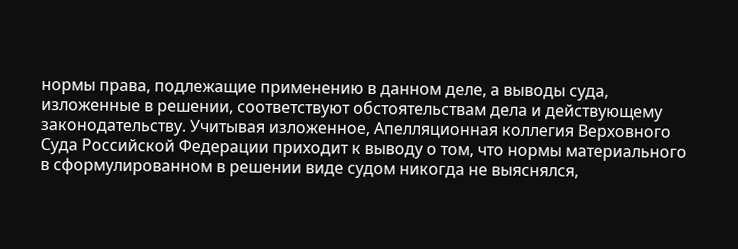нормы права, подлежащие применению в данном деле, а выводы суда, изложенные в решении, соответствуют обстоятельствам дела и действующему законодательству. Учитывая изложенное, Апелляционная коллегия Верховного Суда Российской Федерации приходит к выводу о том, что нормы материального
в сформулированном в решении виде судом никогда не выяснялся,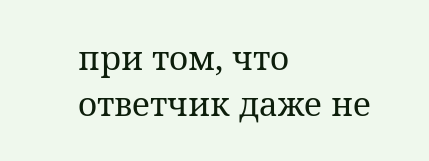при том, что ответчик даже не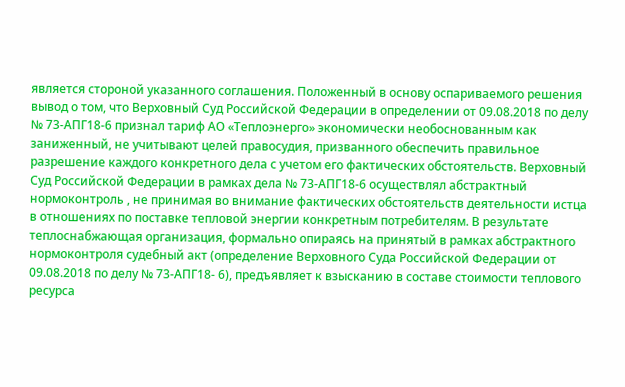является стороной указанного соглашения. Положенный в основу оспариваемого решения вывод о том, что Верховный Суд Российской Федерации в определении от 09.08.2018 по делу № 73-АПГ18-6 признал тариф АО «Теплоэнерго» экономически необоснованным как заниженный, не учитывают целей правосудия, призванного обеспечить правильное разрешение каждого конкретного дела с учетом его фактических обстоятельств. Верховный Суд Российской Федерации в рамках дела № 73-АПГ18-6 осуществлял абстрактный нормоконтроль , не принимая во внимание фактических обстоятельств деятельности истца в отношениях по поставке тепловой энергии конкретным потребителям. В результате теплоснабжающая организация, формально опираясь на принятый в рамках абстрактного нормоконтроля судебный акт (определение Верховного Суда Российской Федерации от 09.08.2018 по делу № 73-АПГ18- 6), предъявляет к взысканию в составе стоимости теплового ресурса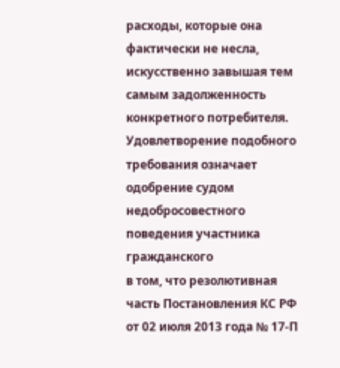расходы, которые она фактически не несла, искусственно завышая тем самым задолженность конкретного потребителя. Удовлетворение подобного требования означает одобрение судом недобросовестного поведения участника гражданского
в том, что резолютивная часть Постановления КС РФ от 02 июля 2013 года № 17-П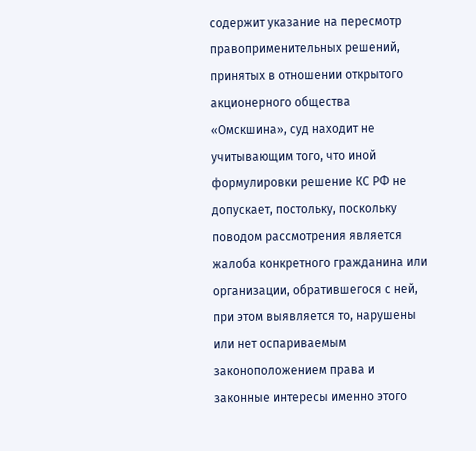содержит указание на пересмотр правоприменительных решений, принятых в отношении открытого акционерного общества «Омскшина», суд находит не учитывающим того, что иной формулировки решение КС РФ не допускает, постольку, поскольку поводом рассмотрения является жалоба конкретного гражданина или организации, обратившегося с ней, при этом выявляется то, нарушены или нет оспариваемым законоположением права и законные интересы именно этого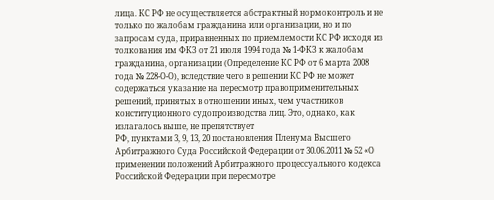лица. КС РФ не осуществляется абстрактный нормоконтроль и не только по жалобам гражданина или организации, но и по запросам суда, приравненных по приемлемости КС РФ исходя из толкования им ФКЗ от 21 июля 1994 года № 1-ФКЗ к жалобам гражданина, организации (Определение КС РФ от 6 марта 2008 года № 228-О-О), вследствие чего в решении КС РФ не может содержаться указание на пересмотр правоприменительных решений, принятых в отношении иных, чем участников конституционного судопроизводства лиц. Это, однако, как излагалось выше, не препятствует
РФ, пунктами 3, 9, 13, 20 постановления Пленума Высшего Арбитражного Суда Российской Федерации от 30.06.2011 № 52 «О применении положений Арбитражного процессуального кодекса Российской Федерации при пересмотре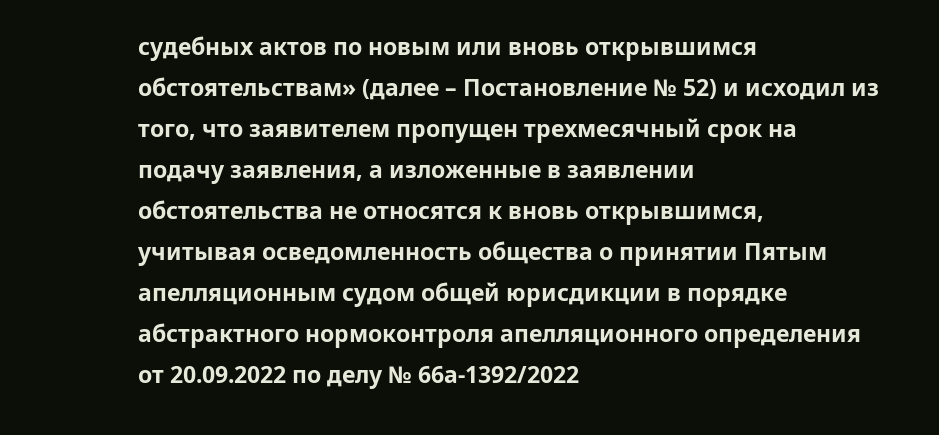судебных актов по новым или вновь открывшимся обстоятельствам» (далее – Постановление № 52) и исходил из того, что заявителем пропущен трехмесячный срок на подачу заявления, а изложенные в заявлении обстоятельства не относятся к вновь открывшимся, учитывая осведомленность общества о принятии Пятым апелляционным судом общей юрисдикции в порядке абстрактного нормоконтроля апелляционного определения от 20.09.2022 по делу № 66а-1392/2022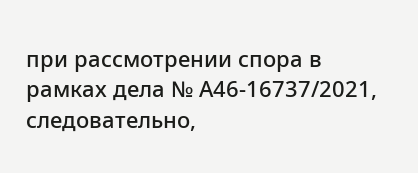при рассмотрении спора в рамках дела № А46-16737/2021, следовательно,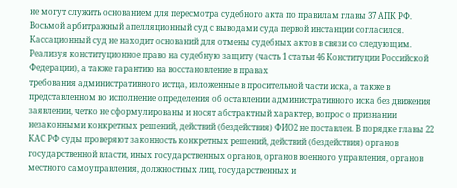не могут служить основанием для пересмотра судебного акта по правилам главы 37 АПК РФ. Восьмой арбитражный апелляционный суд с выводами суда первой инстанции согласился. Кассационный суд не находит оснований для отмены судебных актов в связи со следующим. Реализуя конституционное право на судебную защиту (часть 1 статьи 46 Конституции Российской Федерации), а также гарантию на восстановление в правах
требования административного истца, изложенные в просительной части иска, а также в представленном во исполнение определения об оставлении административного иска без движения заявлении, четко не сформулированы и носят абстрактный характер, вопрос о признании незаконными конкретных решений, действий (бездействия) ФИО2 не поставлен. В порядке главы 22 КАС РФ суды проверяют законность конкретных решений, действий (бездействия) органов государственной власти, иных государственных органов, органов военного управления, органов местного самоуправления, должностных лиц, государственных и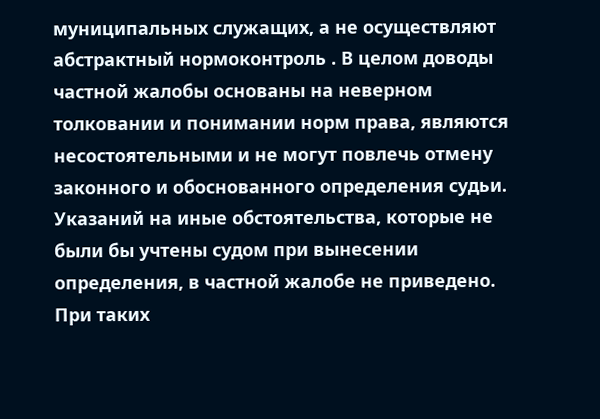муниципальных служащих, а не осуществляют абстрактный нормоконтроль . В целом доводы частной жалобы основаны на неверном толковании и понимании норм права, являются несостоятельными и не могут повлечь отмену законного и обоснованного определения судьи. Указаний на иные обстоятельства, которые не были бы учтены судом при вынесении определения, в частной жалобе не приведено. При таких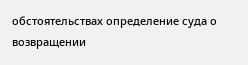обстоятельствах определение суда о возвращении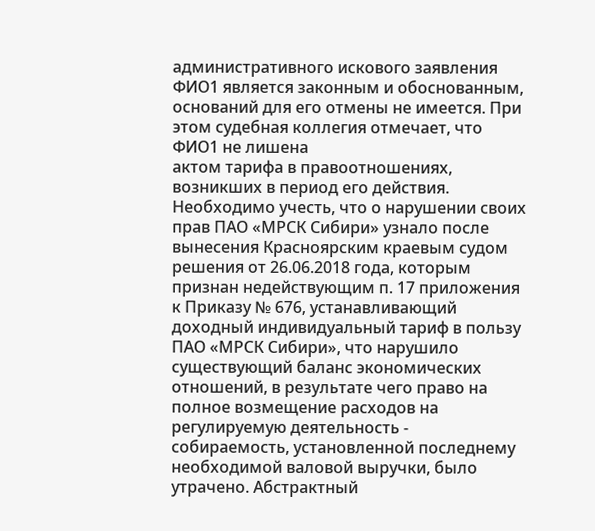административного искового заявления ФИО1 является законным и обоснованным, оснований для его отмены не имеется. При этом судебная коллегия отмечает, что ФИО1 не лишена
актом тарифа в правоотношениях, возникших в период его действия. Необходимо учесть, что о нарушении своих прав ПАО «МРСК Сибири» узнало после вынесения Красноярским краевым судом решения от 26.06.2018 года, которым признан недействующим п. 17 приложения к Приказу № 676, устанавливающий доходный индивидуальный тариф в пользу ПАО «МРСК Сибири», что нарушило существующий баланс экономических отношений, в результате чего право на полное возмещение расходов на регулируемую деятельность - собираемость, установленной последнему необходимой валовой выручки, было утрачено. Абстрактный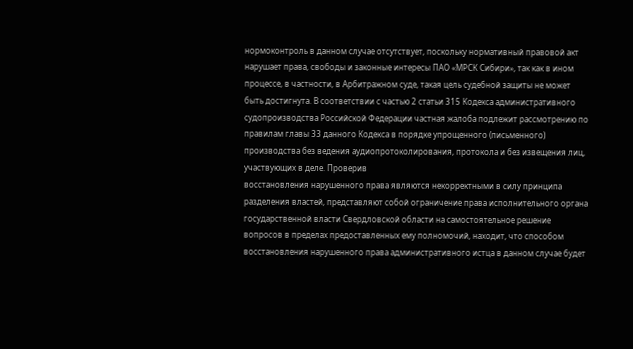нормоконтроль в данном случае отсутствует, поскольку нормативный правовой акт нарушает права, свободы и законные интересы ПАО «МРСК Сибири», так как в ином процессе, в частности, в Арбитражном суде, такая цель судебной защиты не может быть достигнута. В соответствии с частью 2 статьи 315 Кодекса административного судопроизводства Российской Федерации частная жалоба подлежит рассмотрению по правилам главы 33 данного Кодекса в порядке упрощенного (письменного) производства без ведения аудиопротоколирования, протокола и без извещения лиц, участвующих в деле. Проверив
восстановления нарушенного права являются некорректными в силу принципа разделения властей, представляют собой ограничение права исполнительного органа государственной власти Свердловской области на самостоятельное решение вопросов в пределах предоставленных ему полномочий, находит, что способом восстановления нарушенного права административного истца в данном случае будет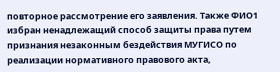повторное рассмотрение его заявления. Также ФИО1 избран ненадлежащий способ защиты права путем признания незаконным бездействия МУГИСО по реализации нормативного правового акта,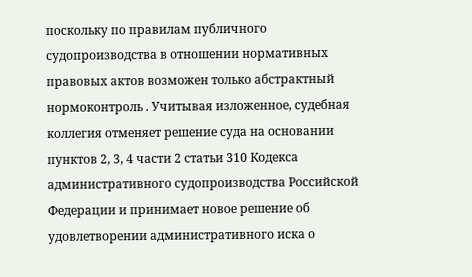поскольку по правилам публичного судопроизводства в отношении нормативных правовых актов возможен только абстрактный нормоконтроль . Учитывая изложенное, судебная коллегия отменяет решение суда на основании пунктов 2, 3, 4 части 2 статьи 310 Кодекса административного судопроизводства Российской Федерации и принимает новое решение об удовлетворении административного иска о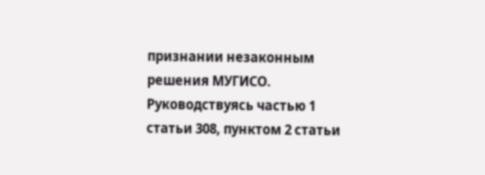признании незаконным решения МУГИСО. Руководствуясь частью 1 статьи 308, пунктом 2 статьи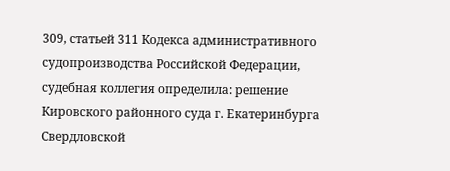309, статьей 311 Кодекса административного судопроизводства Российской Федерации, судебная коллегия определила: решение Кировского районного суда г. Екатеринбурга Свердловской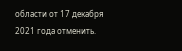области от 17 декабря 2021 года отменить.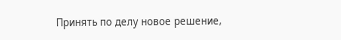Принять по делу новое решение,